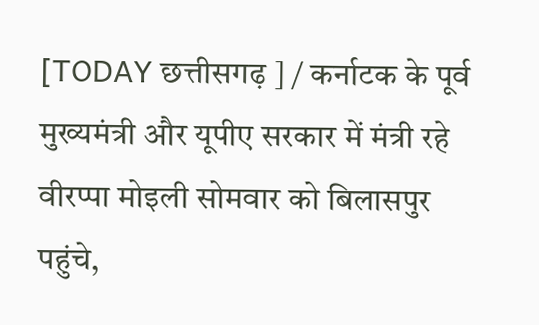[TODAY छत्तीसगढ़ ] / कर्नाटक के पूर्व मुख्यमंत्री और यूपीए सरकार में मंत्री रहे वीरप्पा मोइली सोमवार को बिलासपुर पहुंचे,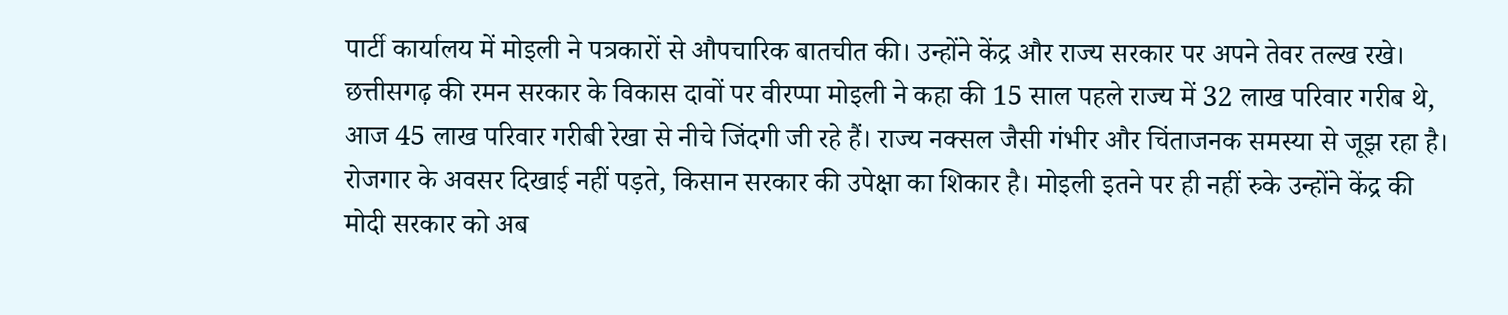पार्टी कार्यालय में मोइली ने पत्रकारों से औपचारिक बातचीत की। उन्होंने केंद्र और राज्य सरकार पर अपने तेवर तल्ख रखे। छत्तीसगढ़ की रमन सरकार के विकास दावों पर वीरप्पा मोइली ने कहा की 15 साल पहले राज्य में 32 लाख परिवार गरीब थे, आज 45 लाख परिवार गरीबी रेखा से नीचे जिंदगी जी रहे हैं। राज्य नक्सल जैसी गंभीर और चिंताजनक समस्या से जूझ रहा है। रोजगार के अवसर दिखाई नहीं पड़ते, किसान सरकार की उपेक्षा का शिकार है। मोइली इतने पर ही नहीं रुके उन्होंने केंद्र की मोदी सरकार को अब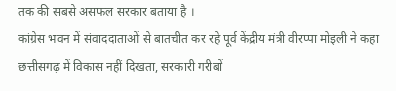तक की सबसे असफल सरकार बताया है ।
कांग्रेस भवन में संवाददाताओं से बातचीत कर रहे पूर्व केंद्रीय मंत्री वीरप्पा मोइली ने कहा छत्तीसगढ़ में विकास नहीं दिखता, सरकारी गरीबों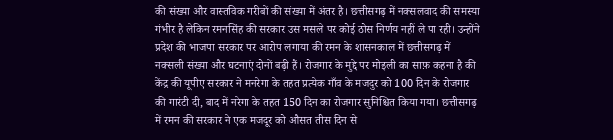की संख्या और वास्तविक गरीबों की संख्या में अंतर है। छत्तीसगढ़ में नक्सलवाद की समस्या गंभीर है लेकिन रमनसिंह की सरकार उस मसले पर कोई ठोस निर्णय नहीं ले पा रही। उन्होंने प्रदेश की भाजपा सरकार पर आरोप लगाया की रमन के शासनकाल में छत्तीसगढ़ में नक्सली संख्या और घटनाएं दोनों बढ़ी हैं। रोजगार के मुद्दे पर मोइली का साफ़ कहना है की केंद्र की यूपीए सरकार ने मनरेगा के तहत प्रत्येक गाँव के मजदुर को 100 दिन के रोजगार की गारंटी दी, बाद में नरेगा के तहत 150 दिन का रोजगार सुनिश्चित किया गया। छत्तीसगढ़ में रमन की सरकार ने एक मजदूर को औसत तीस दिन से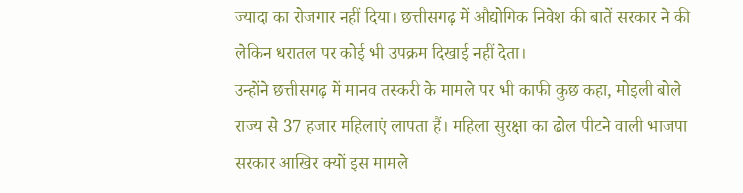ज्यादा का रोजगार नहीं दिया। छत्तीसगढ़ में औद्योगिक निवेश की बातें सरकार ने की लेकिन धरातल पर कोई भी उपक्रम दिखाई नहीं देता।
उन्होंने छत्तीसगढ़ में मानव तस्करी के मामले पर भी काफी कुछ कहा, मोइली बोले राज्य से 37 हजार महिलाएं लापता हैं। महिला सुरक्षा का ढोल पीटने वाली भाजपा सरकार आखिर क्यों इस मामले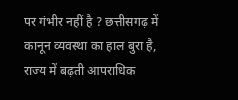पर गंभीर नहीं है ? छत्तीसगढ़ में कानून व्यवस्था का हाल बुरा है, राज्य में बढ़ती आपराधिक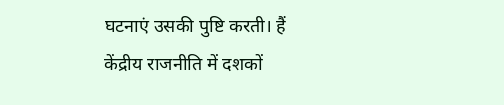घटनाएं उसकी पुष्टि करती। हैं
केंद्रीय राजनीति में दशकों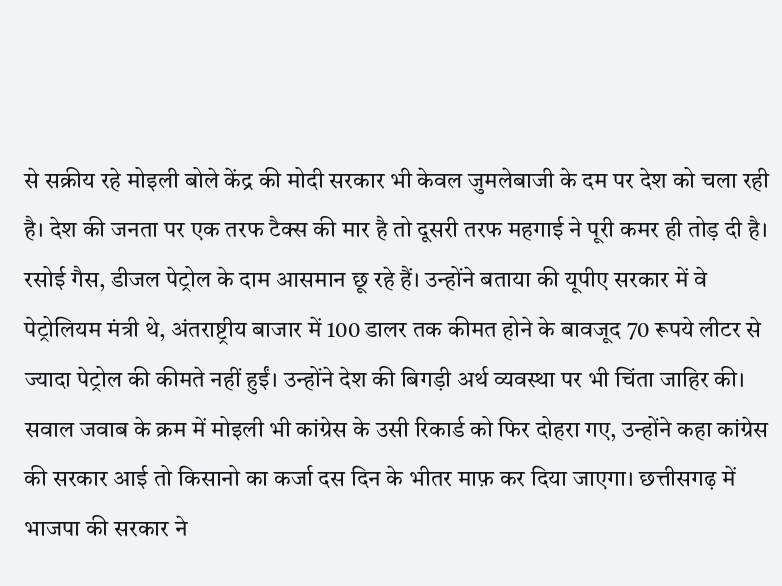से सक्रीय रहे मोइली बोले केंद्र की मोदी सरकार भी केवल जुमलेबाजी के दम पर देश को चला रही है। देश की जनता पर एक तरफ टैक्स की मार है तो दूसरी तरफ महगाई ने पूरी कमर ही तोड़ दी है। रसोई गैस, डीजल पेट्रोल के दाम आसमान छू रहे हैं। उन्होंने बताया की यूपीए सरकार में वे पेट्रोलियम मंत्री थे, अंतराष्ट्रीय बाजार में 100 डालर तक कीमत होने के बावजूद 70 रूपये लीटर से ज्यादा पेट्रोल की कीमते नहीं हुईं। उन्होंने देश की बिगड़ी अर्थ व्यवस्था पर भी चिंता जाहिर की।
सवाल जवाब के क्रम में मोइली भी कांग्रेस के उसी रिकार्ड को फिर दोहरा गए, उन्होंने कहा कांग्रेस की सरकार आई तो किसानो का कर्जा दस दिन के भीतर माफ़ कर दिया जाएगा। छत्तीसगढ़ में भाजपा की सरकार ने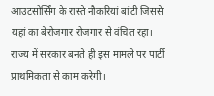आउटसोर्सिंग के रास्ते नौकरियां बांटी जिससे यहां का बेरोजगार रोजगार से वंचित रहा। राज्य में सरकार बनते ही इस मामले पर पार्टी प्राथमिकता से काम करेगी।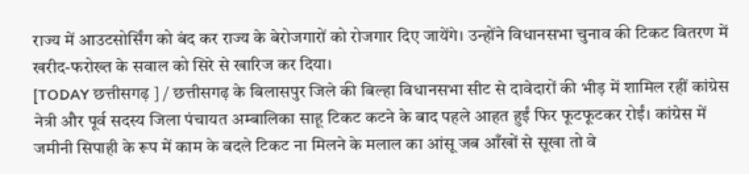राज्य में आउटसोर्सिंग को बंद कर राज्य के बेरोजगारों को रोजगार दिए जायेंगे। उन्होंने विधानसभा चुनाव की टिकट वितरण में खरीद-फरोख्त के सवाल को सिरे से खारिज कर दिया।
[TODAY छत्तीसगढ़ ] / छत्तीसगढ़ के बिलासपुर जिले की बिल्हा विधानसभा सीट से दावेदारों की भीड़ में शामिल रहीं कांग्रेस नेत्री और पूर्व सदस्य जिला पंचायत अम्बालिका साहू टिकट कटने के बाद पहले आहत हुईं फिर फूटफूटकर रोईं। कांग्रेस में जमीनी सिपाही के रूप में काम के बदले टिकट ना मिलने के मलाल का आंसू जब आँखों से सूखा तो वे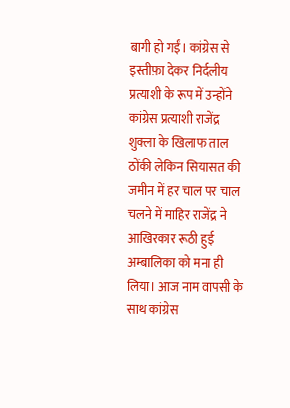बागी हो गईं। कांग्रेस से इस्तीफ़ा देकर निर्दलीय प्रत्याशी के रूप में उन्होंने कांग्रेस प्रत्याशी राजेंद्र शुक्ला के खिलाफ ताल ठोंकी लेकिन सियासत की जमीन में हर चाल पर चाल चलने में माहिर राजेंद्र ने आखिरकार रूठी हुई अम्बालिका को मना ही लिया। आज नाम वापसी के साथ कांग्रेस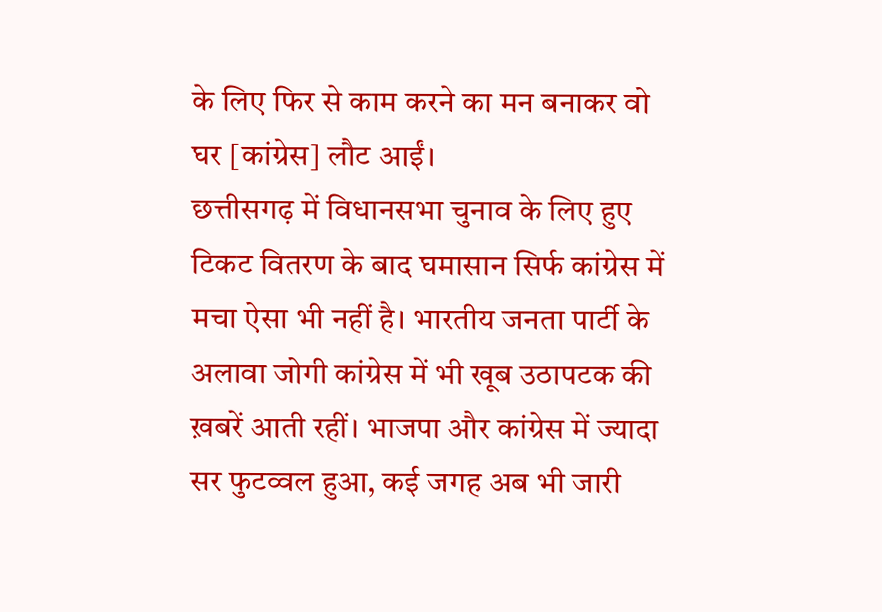के लिए फिर से काम करने का मन बनाकर वो घर [कांग्रेस] लौट आईं।
छत्तीसगढ़ में विधानसभा चुनाव के लिए हुए टिकट वितरण के बाद घमासान सिर्फ कांग्रेस में मचा ऐसा भी नहीं है। भारतीय जनता पार्टी के अलावा जोगी कांग्रेस में भी खूब उठापटक की ख़बरें आती रहीं। भाजपा और कांग्रेस में ज्यादा सर फुटव्वल हुआ, कई जगह अब भी जारी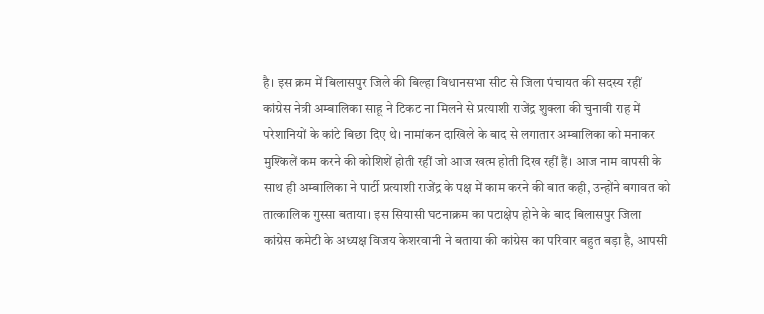है। इस क्रम में बिलासपुर जिले की बिल्हा विधानसभा सीट से जिला पंचायत की सदस्य रहीं कांग्रेस नेत्री अम्बालिका साहू ने टिकट ना मिलने से प्रत्याशी राजेंद्र शुक्ला की चुनावी राह में परेशानियों के कांटे बिछा दिए थे। नामांकन दाखिले के बाद से लगातार अम्बालिका को मनाकर मुश्किलें कम करने की कोशिशें होती रहीं जो आज खत्म होती दिख रहीं हैं। आज नाम वापसी के साथ ही अम्बालिका ने पार्टी प्रत्याशी राजेंद्र के पक्ष में काम करने की बात कही, उन्होंने बगावत को तात्कालिक गुस्सा बताया। इस सियासी घटनाक्रम का पटाक्षेप होने के बाद बिलासपुर जिला कांग्रेस कमेटी के अध्यक्ष विजय केशरवानी ने बताया की कांग्रेस का परिवार बहुत बड़ा है, आपसी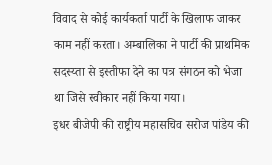विवाद से कोई कार्यकर्ता पार्टी के खिलाफ जाकर काम नहीं करता। अम्बालिका ने पार्टी की प्राथमिक सदस्य्ता से इस्तीफा देने का पत्र संगठन को भेजा था जिसे स्वीकार नहीं किया गया।
इधर बीजेपी की राष्ट्रीय महासचिव सरोज पांडेय की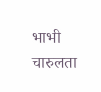भाभी चारुलता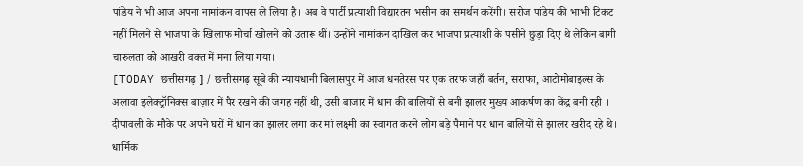पांडेय ने भी आज अपना नामांकन वापस ले लिया है। अब वे पार्टी प्रत्याशी विद्यारतन भसीन का समर्थन करेंगी। सरोज पांडेय की भाभी टिकट नहीं मिलने से भाजपा के खिलाफ मोर्चा खोलने को उतारू थीं। उन्होंने नामांकन दाखिल कर भाजपा प्रत्याशी के पसीने छुड़ा दिए थे लेकिन बागी चारुलता को आखरी वक्त में मना लिया गया।
[TODAY छत्तीसगढ़ ] / छत्तीसगढ़ सूबे की न्यायधानी बिलासपुर में आज धनतेरस पर एक तरफ जहाँ बर्तन, सराफा, आटोमोबाइल्स के अलावा इलेक्ट्रॉनिक्स बाज़ार में पैर रखने की जगह नहीं थी, उसी बाजार में धान की बालियों से बनी झालर मुख्य आकर्षण का केंद्र बनी रही । दीपावली के मौके पर अपने घरों में धान का झालर लगा कर मां लक्ष्मी का स्वागत करने लोग बड़े पैमाने पर धान बालियों से झालर खरीद रहे थे।
धार्मिक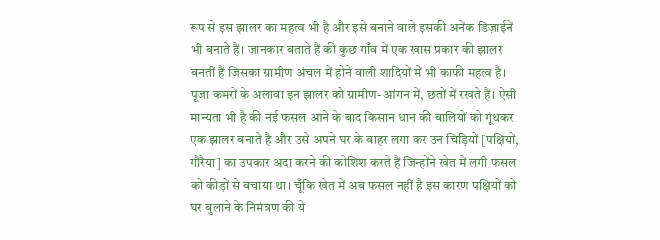रूप से इस झालर का महत्व भी है और इसे बनाने वाले इसकी अनेंक डिज़ाईनें भी बनाते हैं। जानकार बताते हैं की कुछ गाँव में एक खास प्रकार की झालर बनतीं हैं जिसका ग्रामीण अंचल में होने वाली शादियों में भी काफी महत्व है। पूजा कमरों के अलावा इन झालर को ग्रामीण- आंगन में, छतों में रखते हैं। ऐसी मान्यता भी है की नई फसल आने के बाद किसान धान की बालियों को गूंथकर एक झालर बनाते है और उसे अपने घर के बाहर लगा कर उन चिड़ियों [पक्षियों, गौरैया] का उपकार अदा करने की कोशिश करते हैं जिन्होंने खेत में लगी फसल को कीड़ों से बचाया था। चूँकि खेत में अब फसल नहीं है इस कारण पक्षियों को घर बुलाने के निमंत्रण की ये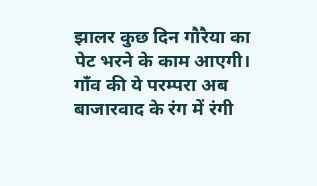झालर कुछ दिन गौरैया का पेट भरने के काम आएगी। गाँव की ये परम्परा अब बाजारवाद के रंग में रंगी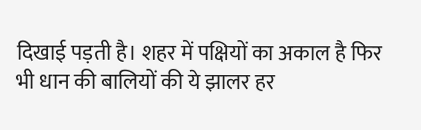दिखाई पड़ती है। शहर में पक्षियों का अकाल है फिर भी धान की बालियों की ये झालर हर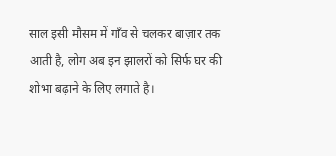साल इसी मौसम में गाँव से चलकर बाज़ार तक आती है, लोग अब इन झालरों को सिर्फ घर की शोभा बढ़ाने के लिए लगाते है।